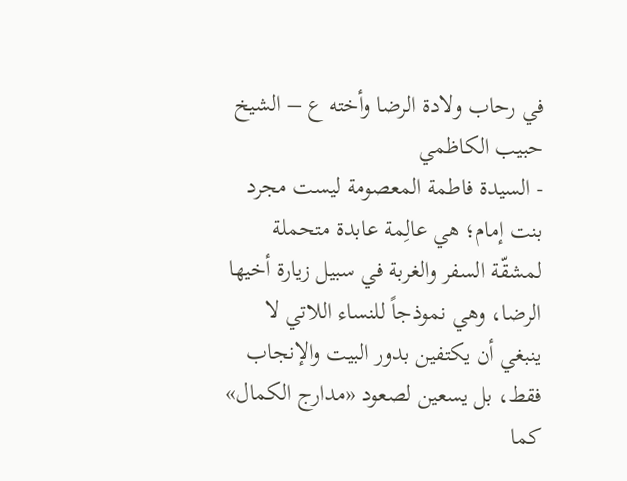في رحاب ولادة الرضا وأخته ع – الشيخ حبيب الكاظمي
- السيدة فاطمة المعصومة ليست مجرد بنت إمام؛ هي عالِمة عابدة متحملة لمشقّة السفر والغربة في سبيل زيارة أخيها الرضا، وهي نموذجاً للنساء اللاتي لا ينبغي أن يكتفين بدور البيت والإنجاب فقط، بل يسعين لصعود «مدارج الكمال» كما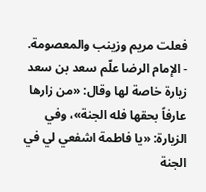فعلت مريم وزينب والمعصومة.
- الإمام الرضا علّم سعد بن سعد زيارة خاصة لها وقال: «من زارها عارفاً بحقها فله الجنة»، وفي الزيارة: «يا فاطمة اشفعي لي في الجنة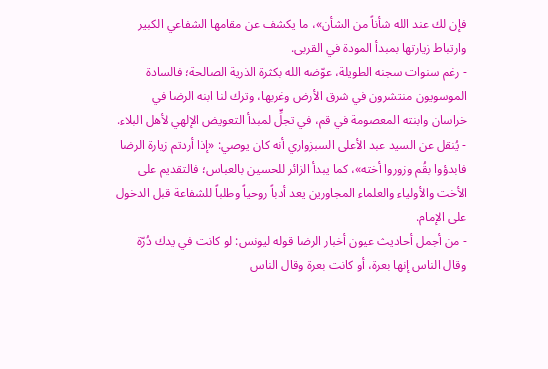فإن لك عند الله شأناً من الشأن»، ما يكشف عن مقامها الشفاعي الكبير وارتباط زيارتها بمبدأ المودة في القربى.
- رغم سنوات سجنه الطويلة، عوّضه الله بكثرة الذرية الصالحة؛ فالسادة الموسويون منتشرون في شرق الأرض وغربها، وترك لنا ابنه الرضا في خراسان وابنته المعصومة في قم، في تجلٍّ لمبدأ التعويض الإلهي لأهل البلاء.
- يُنقل عن السيد عبد الأعلى السبزواري أنه كان يوصي: «إذا أردتم زيارة الرضا فابدؤوا بقُم وزوروا أخته»، كما يبدأ الزائر للحسين بالعباس؛ فالتقديم على الأخت والأولياء والعلماء المجاورين يعد أدباً روحياً وطلباً للشفاعة قبل الدخول على الإمام.
- من أجمل أحاديث عيون أخبار الرضا قوله ليونس: لو كانت في يدك دُرّة وقال الناس إنها بعرة، أو كانت بعرة وقال الناس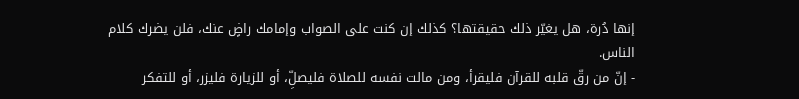إنها دُرة، هل يغيّر ذلك حقيقتها؟ كذلك إن كنت على الصواب وإمامك راضٍ عنك، فلن يضرك كلام الناس.
- إنّ من رقّ قلبه للقرآن فليقرأ، ومن مالت نفسه للصلاة فليصلِّ، أو للزيارة فليزر، أو للتفكر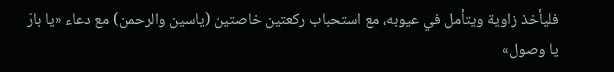فليأخذ زاوية ويتأمل في عيوبه، مع استحباب ركعتين خاصتين (ياسين والرحمن) مع دعاء «يا بارّ يا وصول»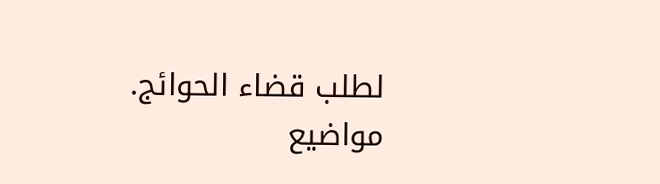لطلب قضاء الحوائج.
مواضيع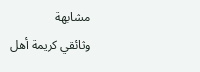مشابهة
وثائقي كريمة أهل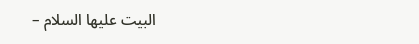البيت عليها السلام –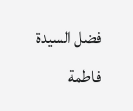فضل السيدة فاطمة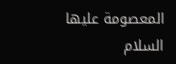المعصومة عليها السلام